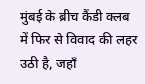मुंबई के ब्रीच कैंडी क्लब में फिर से विवाद की लहर उठी है, जहाँ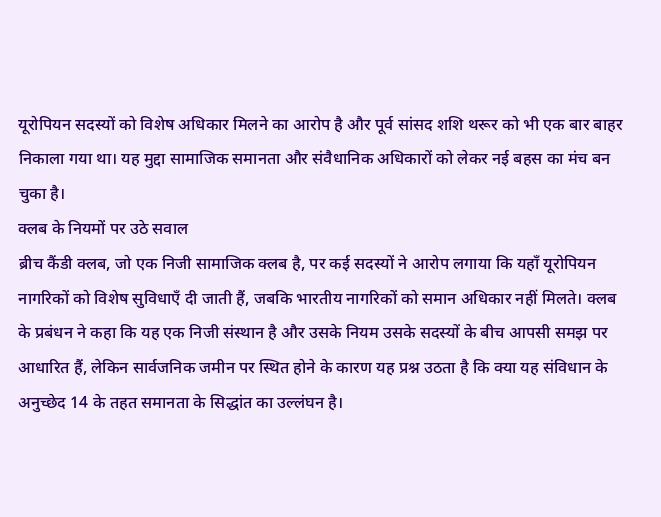यूरोपियन सदस्यों को विशेष अधिकार मिलने का आरोप है और पूर्व सांसद शशि थरूर को भी एक बार बाहर निकाला गया था। यह मुद्दा सामाजिक समानता और संवैधानिक अधिकारों को लेकर नई बहस का मंच बन चुका है।
क्लब के नियमों पर उठे सवाल
ब्रीच कैंडी क्लब, जो एक निजी सामाजिक क्लब है, पर कई सदस्यों ने आरोप लगाया कि यहाँ यूरोपियन नागरिकों को विशेष सुविधाएँ दी जाती हैं, जबकि भारतीय नागरिकों को समान अधिकार नहीं मिलते। क्लब के प्रबंधन ने कहा कि यह एक निजी संस्थान है और उसके नियम उसके सदस्यों के बीच आपसी समझ पर आधारित हैं, लेकिन सार्वजनिक जमीन पर स्थित होने के कारण यह प्रश्न उठता है कि क्या यह संविधान के अनुच्छेद 14 के तहत समानता के सिद्धांत का उल्लंघन है।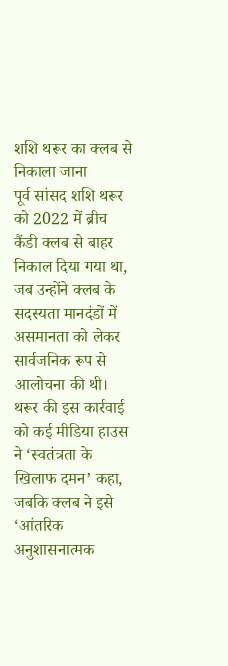शशि थरूर का क्लब से निकाला जाना
पूर्व सांसद शशि थरूर को 2022 में ब्रीच कैंडी क्लब से बाहर निकाल दिया गया था, जब उन्होंने क्लब के सदस्यता मानदंडों में असमानता को लेकर सार्वजनिक रूप से आलोचना की थी। थरूर की इस कार्रवाई को कई मीडिया हाउस ने ‘स्वतंत्रता के खिलाफ दमन’ कहा, जबकि क्लब ने इसे ‘आंतरिक अनुशासनात्मक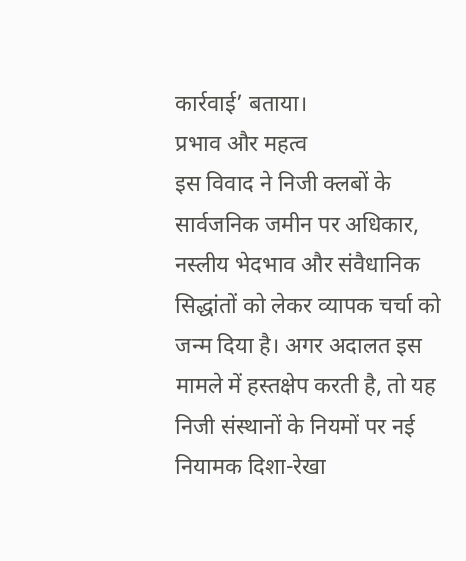कार्रवाई’ बताया।
प्रभाव और महत्व
इस विवाद ने निजी क्लबों के सार्वजनिक जमीन पर अधिकार, नस्लीय भेदभाव और संवैधानिक सिद्धांतों को लेकर व्यापक चर्चा को जन्म दिया है। अगर अदालत इस मामले में हस्तक्षेप करती है, तो यह निजी संस्थानों के नियमों पर नई नियामक दिशा-रेखा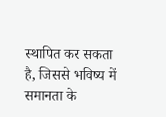स्थापित कर सकता है, जिससे भविष्य में समानता के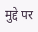मुद्दे पर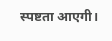स्पष्टता आएगी।